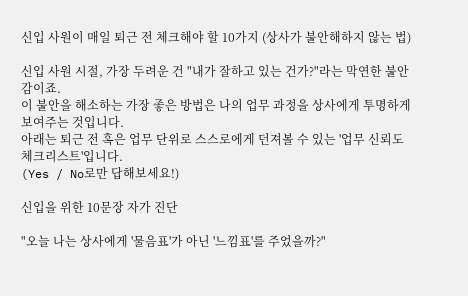신입 사원이 매일 퇴근 전 체크해야 할 10가지 (상사가 불안해하지 않는 법)

신입 사원 시절, 가장 두려운 건 "내가 잘하고 있는 건가?"라는 막연한 불안감이죠.
이 불안을 해소하는 가장 좋은 방법은 나의 업무 과정을 상사에게 투명하게 보여주는 것입니다.
아래는 퇴근 전 혹은 업무 단위로 스스로에게 던져볼 수 있는 '업무 신뢰도 체크리스트'입니다.
(Yes / No로만 답해보세요!)

신입을 위한 10문장 자가 진단

"오늘 나는 상사에게 '물음표'가 아닌 '느낌표'를 주었을까?"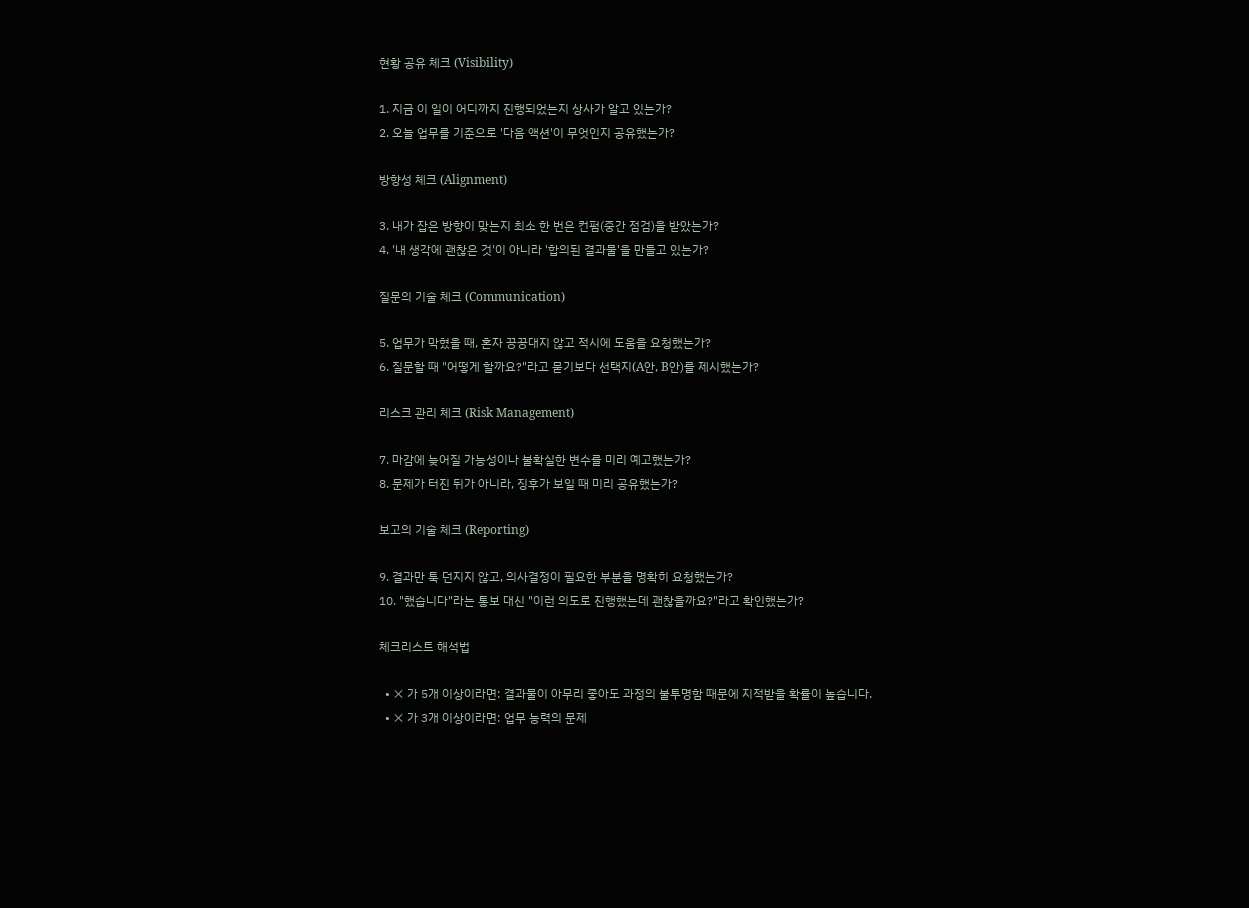현황 공유 체크 (Visibility)

1. 지금 이 일이 어디까지 진행되었는지 상사가 알고 있는가?
2. 오늘 업무를 기준으로 '다음 액션'이 무엇인지 공유했는가?

방향성 체크 (Alignment)

3. 내가 잡은 방향이 맞는지 최소 한 번은 컨펌(중간 점검)을 받았는가?
4. '내 생각에 괜찮은 것'이 아니라 '합의된 결과물'을 만들고 있는가?

질문의 기술 체크 (Communication)

5. 업무가 막혔을 때, 혼자 끙끙대지 않고 적시에 도움을 요청했는가?
6. 질문할 때 "어떻게 할까요?"라고 묻기보다 선택지(A안, B안)를 제시했는가?

리스크 관리 체크 (Risk Management)

7. 마감에 늦어질 가능성이나 불확실한 변수를 미리 예고했는가?
8. 문제가 터진 뒤가 아니라, 징후가 보일 때 미리 공유했는가?

보고의 기술 체크 (Reporting)

9. 결과만 툭 던지지 않고, 의사결정이 필요한 부분을 명확히 요청했는가?
10. "했습니다"라는 통보 대신 "이런 의도로 진행했는데 괜찮을까요?"라고 확인했는가?

체크리스트 해석법

  • ❌ 가 5개 이상이라면: 결과물이 아무리 좋아도 과정의 불투명함 때문에 지적받을 확률이 높습니다.
  • ❌ 가 3개 이상이라면: 업무 능력의 문제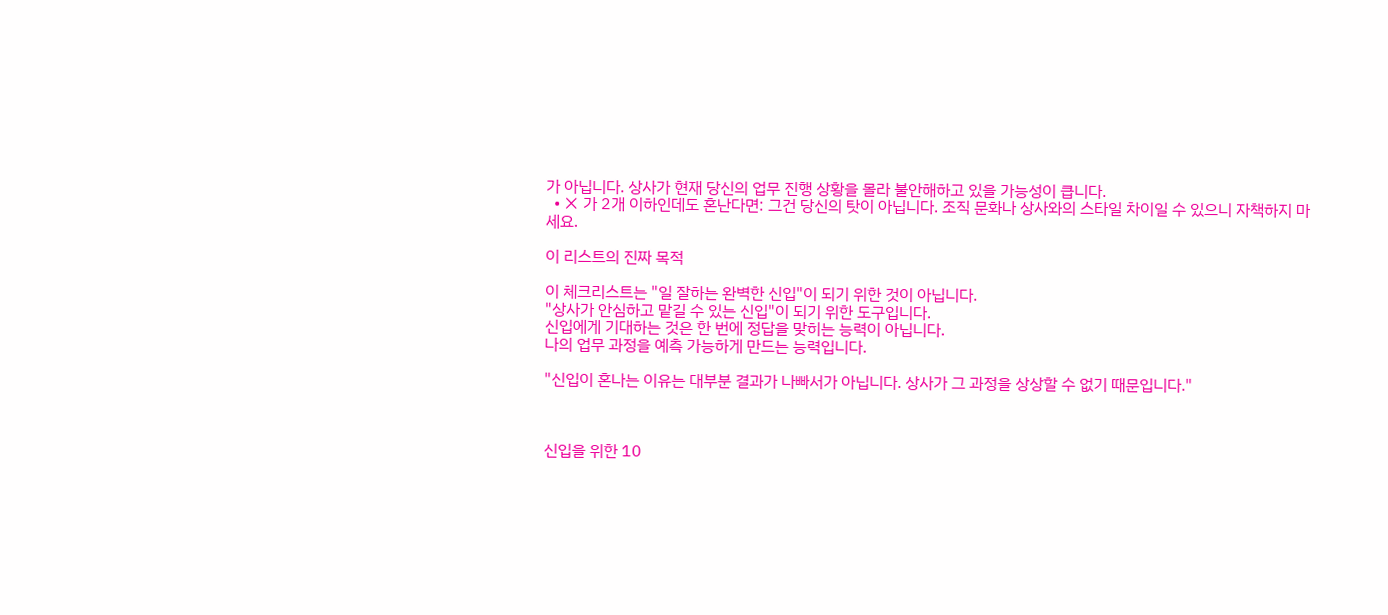가 아닙니다. 상사가 현재 당신의 업무 진행 상황을 몰라 불안해하고 있을 가능성이 큽니다.
  • ❌ 가 2개 이하인데도 혼난다면: 그건 당신의 탓이 아닙니다. 조직 문화나 상사와의 스타일 차이일 수 있으니 자책하지 마세요.

이 리스트의 진짜 목적

이 체크리스트는 "일 잘하는 완벽한 신입"이 되기 위한 것이 아닙니다.
"상사가 안심하고 맡길 수 있는 신입"이 되기 위한 도구입니다.
신입에게 기대하는 것은 한 번에 정답을 맞히는 능력이 아닙니다.
나의 업무 과정을 예측 가능하게 만드는 능력입니다.

"신입이 혼나는 이유는 대부분 결과가 나빠서가 아닙니다. 상사가 그 과정을 상상할 수 없기 때문입니다."



신입을 위한 10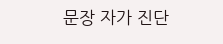문장 자가 진단